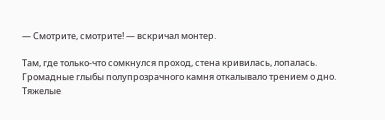— Смотрите, смотрите! — вскричал монтер.

Там, где только-что сомкнулся проход, стена кривилась, лопалась. Громадные глыбы полупрозрачного камня откалывало трением о дно. Тяжелые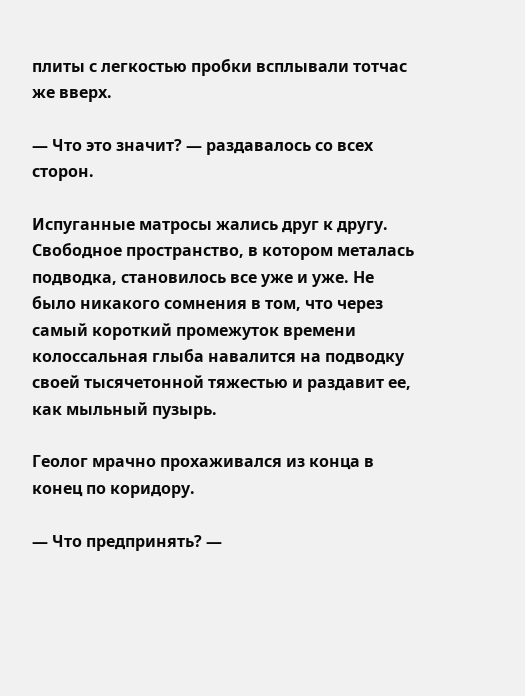плиты с легкостью пробки всплывали тотчас же вверх.

— Что это значит? — раздавалось со всех сторон.

Испуганные матросы жались друг к другу. Свободное пространство, в котором металась подводка, становилось все уже и уже. Не было никакого сомнения в том, что через самый короткий промежуток времени колоссальная глыба навалится на подводку своей тысячетонной тяжестью и раздавит ее, как мыльный пузырь.

Геолог мрачно прохаживался из конца в конец по коридору.

— Что предпринять? —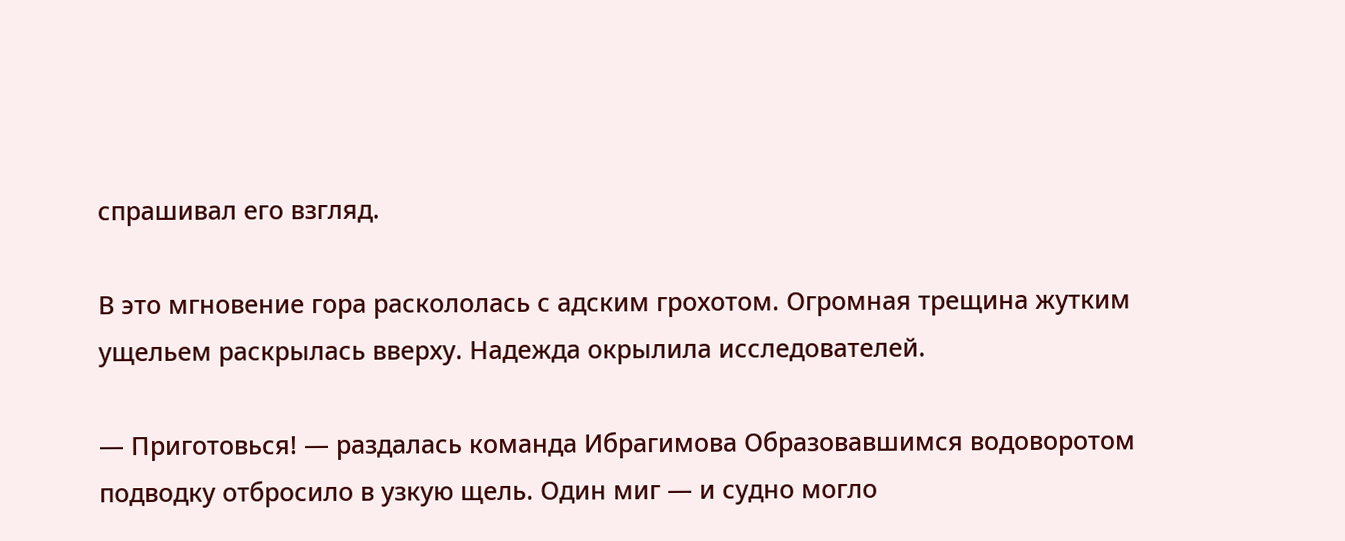спрашивал его взгляд.

В это мгновение гора раскололась с адским грохотом. Огромная трещина жутким ущельем раскрылась вверху. Надежда окрылила исследователей.

— Приготовься! — раздалась команда Ибрагимова Образовавшимся водоворотом подводку отбросило в узкую щель. Один миг — и судно могло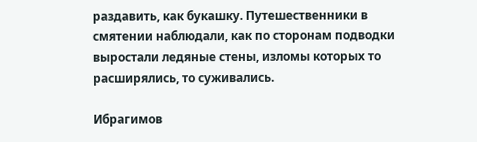раздавить, как букашку. Путешественники в смятении наблюдали, как по сторонам подводки выростали ледяные стены, изломы которых то расширялись, то суживались.

Ибрагимов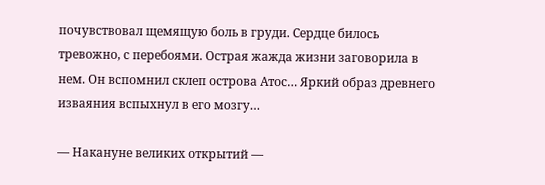почувствовал щемящую боль в груди. Сердце билось тревожно, с перебоями. Острая жажда жизни заговорила в нем. Он вспомнил склеп острова Атос… Яркий образ древнего изваяния вспыхнул в его мозгу…

— Накануне великих открытий —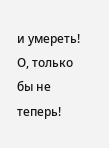и умереть! О, только бы не теперь!